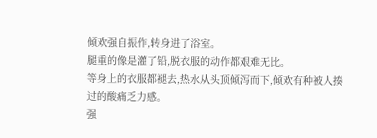倾欢强自振作,转身进了浴室。
腿重的像是灌了铅,脱衣服的动作都艰难无比。
等身上的衣服都褪去,热水从头顶倾泻而下,倾欢有种被人揍过的酸痛乏力感。
强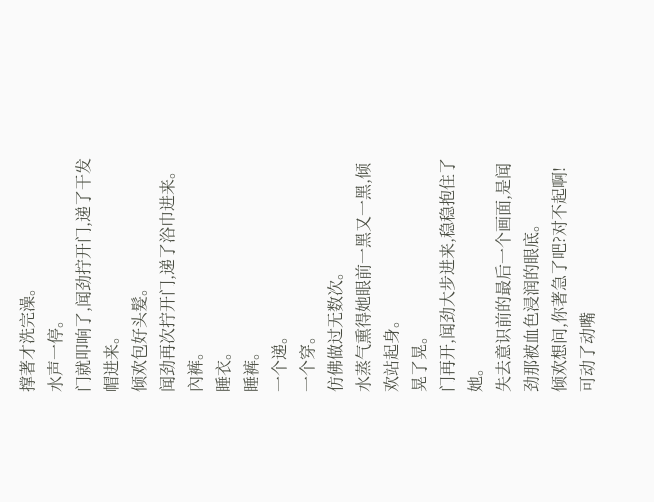撑著才洗完澡。
水声一停。
门就叩响了,闻劲拧开门,递了干发帽进来。
倾欢包好头髮。
闻劲再次拧开门,递了浴巾进来。
內裤。
睡衣。
睡裤。
一个递。
一个穿。
仿佛做过无数次。
水蒸气熏得她眼前一黑又一黑,倾欢站起身。
晃了晃。
门再开,闻劲大步进来,稳稳抱住了她。
失去意识前的最后一个画面,是闻劲那被血色浸润的眼底。
倾欢想问,你著急了吧?对不起啊!
可动了动嘴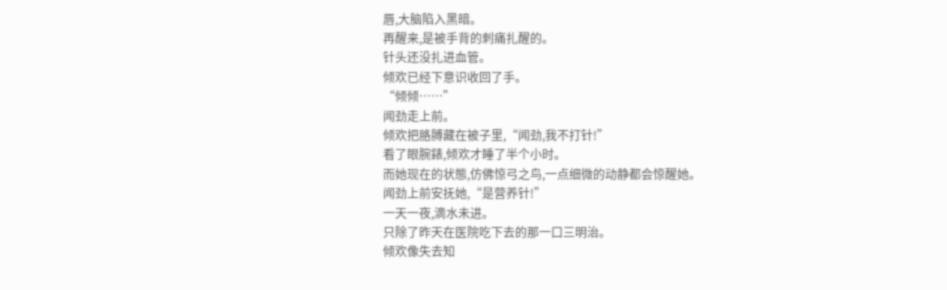唇,大脑陷入黑暗。
再醒来,是被手背的刺痛扎醒的。
针头还没扎进血管。
倾欢已经下意识收回了手。
“倾倾……”
闻劲走上前。
倾欢把胳膊藏在被子里,“闻劲,我不打针!”
看了眼腕錶,倾欢才睡了半个小时。
而她现在的状態,仿佛惊弓之鸟,一点细微的动静都会惊醒她。
闻劲上前安抚她,“是营养针!”
一天一夜,滴水未进。
只除了昨天在医院吃下去的那一口三明治。
倾欢像失去知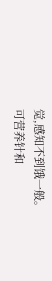觉,感知不到饿一般。
可营养针和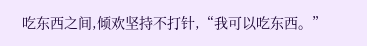吃东西之间,倾欢坚持不打针,“我可以吃东西。”